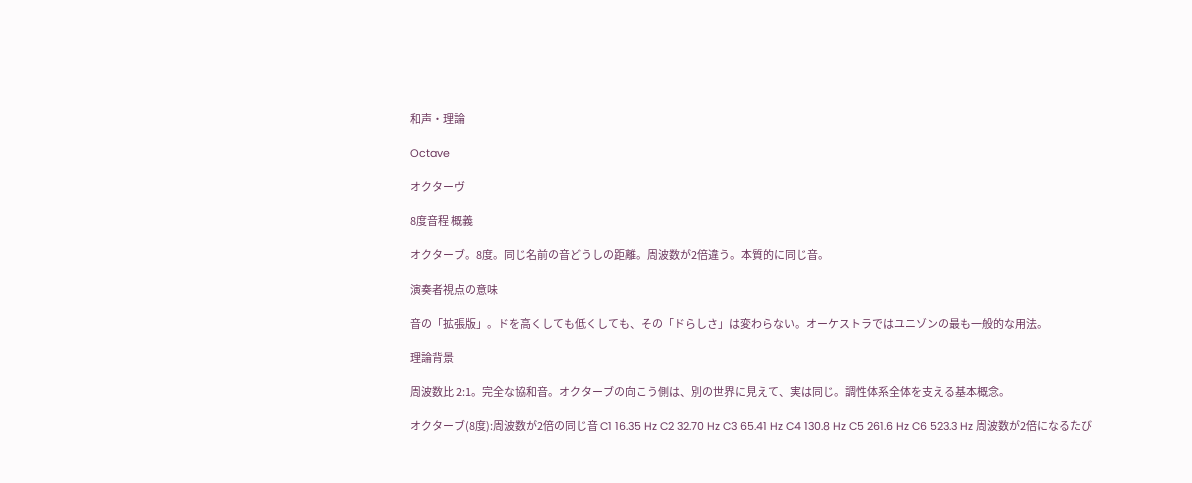和声・理論

Octave

オクターヴ

8度音程 概義

オクターブ。8度。同じ名前の音どうしの距離。周波数が2倍違う。本質的に同じ音。

演奏者視点の意味

音の「拡張版」。ドを高くしても低くしても、その「ドらしさ」は変わらない。オーケストラではユニゾンの最も一般的な用法。

理論背景

周波数比 2:1。完全な協和音。オクターブの向こう側は、別の世界に見えて、実は同じ。調性体系全体を支える基本概念。

オクターブ(8度):周波数が2倍の同じ音 C1 16.35 Hz C2 32.70 Hz C3 65.41 Hz C4 130.8 Hz C5 261.6 Hz C6 523.3 Hz 周波数が2倍になるたび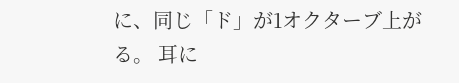に、同じ「ド」が1オクターブ上がる。 耳に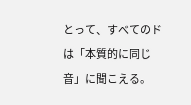とって、すべてのドは「本質的に同じ音」に聞こえる。